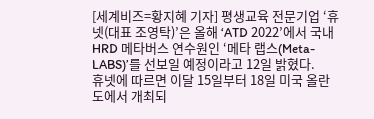[세계비즈=황지혜 기자] 평생교육 전문기업 ‘휴넷(대표 조영탁)’은 올해 ‘ATD 2022’에서 국내 HRD 메타버스 연수원인 ‘메타 랩스(Meta-LABS)’를 선보일 예정이라고 12일 밝혔다.
휴넷에 따르면 이달 15일부터 18일 미국 올란도에서 개최되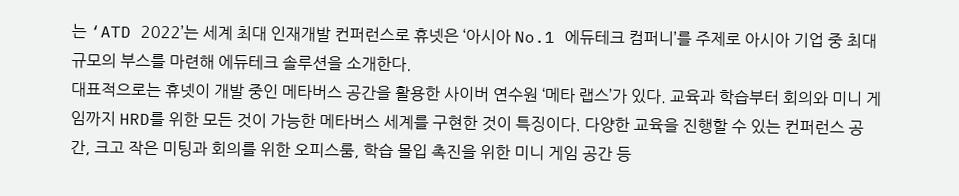는 ‘ATD 2022’는 세계 최대 인재개발 컨퍼런스로 휴넷은 ‘아시아 No.1 에듀테크 컴퍼니’를 주제로 아시아 기업 중 최대 규모의 부스를 마련해 에듀테크 솔루션을 소개한다.
대표적으로는 휴넷이 개발 중인 메타버스 공간을 활용한 사이버 연수원 ‘메타 랩스’가 있다. 교육과 학습부터 회의와 미니 게임까지 HRD를 위한 모든 것이 가능한 메타버스 세계를 구현한 것이 특징이다. 다양한 교육을 진행할 수 있는 컨퍼런스 공간, 크고 작은 미팅과 회의를 위한 오피스룸, 학습 몰입 촉진을 위한 미니 게임 공간 등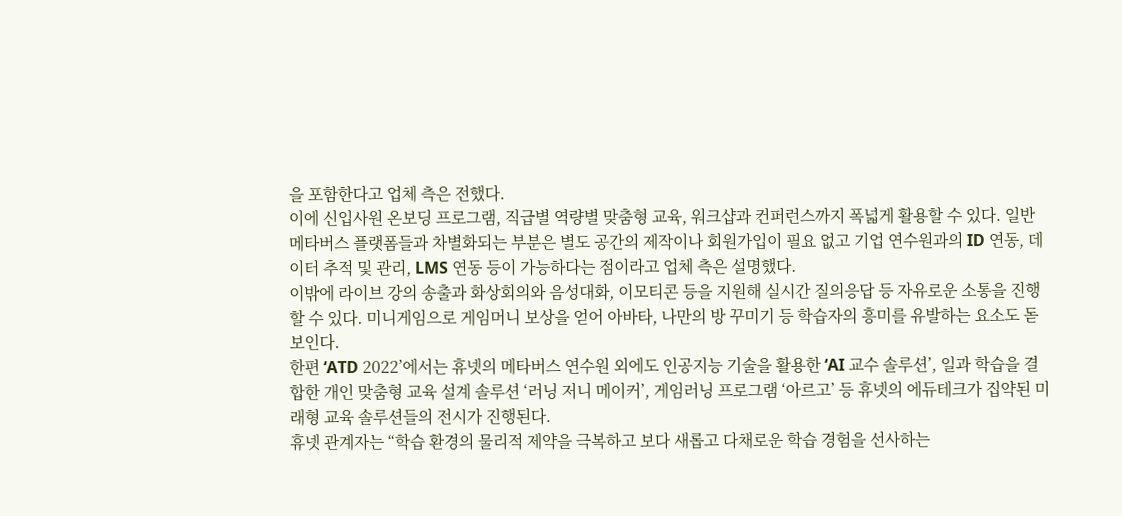을 포함한다고 업체 측은 전했다.
이에 신입사원 온보딩 프로그램, 직급별 역량별 맞춤형 교육, 워크샵과 컨퍼런스까지 폭넓게 활용할 수 있다. 일반 메타버스 플랫폼들과 차별화되는 부분은 별도 공간의 제작이나 회원가입이 필요 없고 기업 연수원과의 ID 연동, 데이터 추적 및 관리, LMS 연동 등이 가능하다는 점이라고 업체 측은 설명했다.
이밖에 라이브 강의 송출과 화상회의와 음성대화, 이모티콘 등을 지원해 실시간 질의응답 등 자유로운 소통을 진행할 수 있다. 미니게임으로 게임머니 보상을 얻어 아바타, 나만의 방 꾸미기 등 학습자의 흥미를 유발하는 요소도 돋보인다.
한편 ‘ATD 2022’에서는 휴넷의 메타버스 연수원 외에도 인공지능 기술을 활용한 ‘AI 교수 솔루션’, 일과 학습을 결합한 개인 맞춤형 교육 설계 솔루션 ‘러닝 저니 메이커’, 게임러닝 프로그램 ‘아르고’ 등 휴넷의 에듀테크가 집약된 미래형 교육 솔루션들의 전시가 진행된다.
휴넷 관계자는 “학습 환경의 물리적 제약을 극복하고 보다 새롭고 다채로운 학습 경험을 선사하는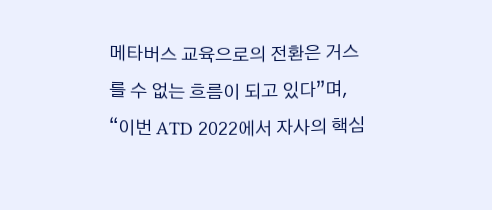메타버스 교육으로의 전환은 거스를 수 없는 흐름이 되고 있다”며, “이번 ATD 2022에서 자사의 핵심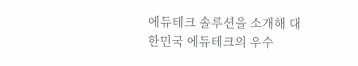에듀테크 솔루션을 소개해 대한민국 에듀테크의 우수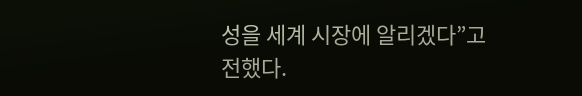성을 세계 시장에 알리겠다”고 전했다.